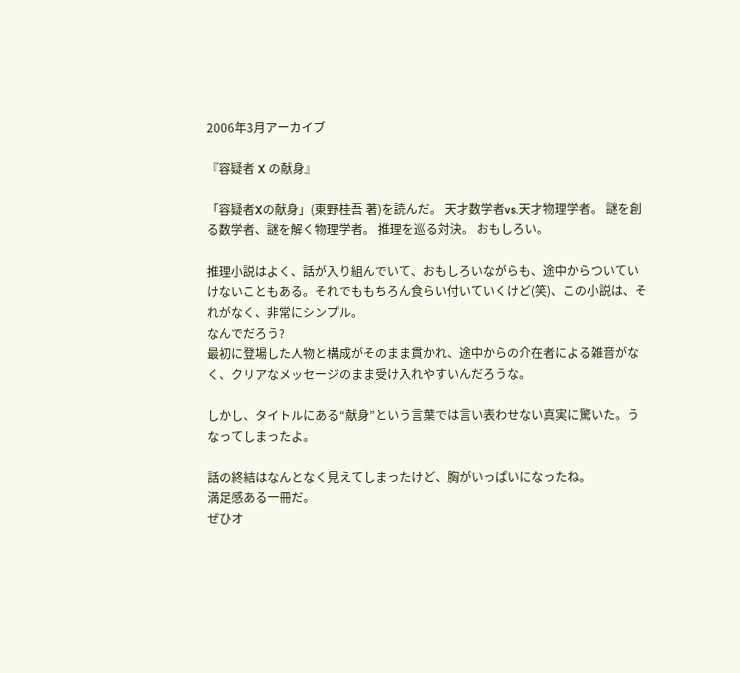2006年3月アーカイブ

『容疑者 X の献身』

「容疑者Xの献身」(東野桂吾 著)を読んだ。 天才数学者vs.天才物理学者。 謎を創る数学者、謎を解く物理学者。 推理を巡る対決。 おもしろい。

推理小説はよく、話が入り組んでいて、おもしろいながらも、途中からついていけないこともある。それでももちろん食らい付いていくけど(笑)、この小説は、それがなく、非常にシンプル。
なんでだろう?
最初に登場した人物と構成がそのまま貫かれ、途中からの介在者による雑音がなく、クリアなメッセージのまま受け入れやすいんだろうな。

しかし、タイトルにある“献身”という言葉では言い表わせない真実に驚いた。うなってしまったよ。

話の終結はなんとなく見えてしまったけど、胸がいっぱいになったね。
満足感ある一冊だ。
ぜひオ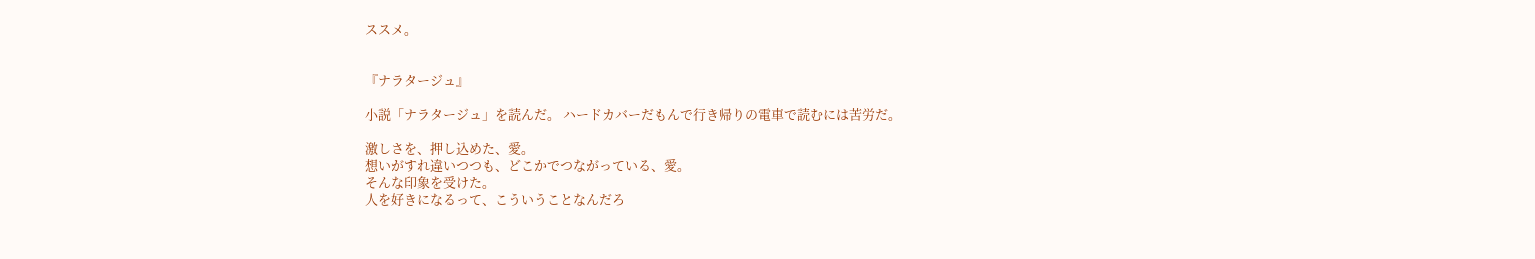ススメ。


『ナラタージュ』

小説「ナラタージュ」を読んだ。 ハードカバーだもんで行き帰りの電車で読むには苦労だ。

激しさを、押し込めた、愛。
想いがすれ違いつつも、どこかでつながっている、愛。
そんな印象を受けた。
人を好きになるって、こういうことなんだろ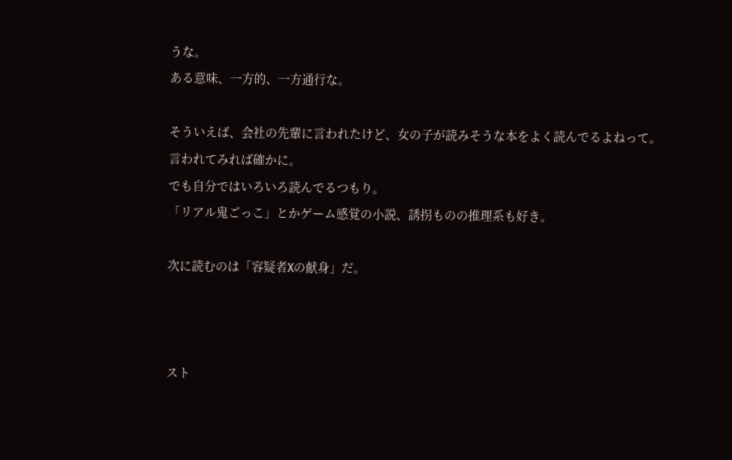うな。
ある意味、一方的、一方通行な。

そういえば、会社の先輩に言われたけど、女の子が読みそうな本をよく読んでるよねって。
言われてみれば確かに。
でも自分ではいろいろ読んでるつもり。
「リアル鬼ごっこ」とかゲーム感覚の小説、誘拐ものの推理系も好き。

次に読むのは「容疑者Xの献身」だ。



スト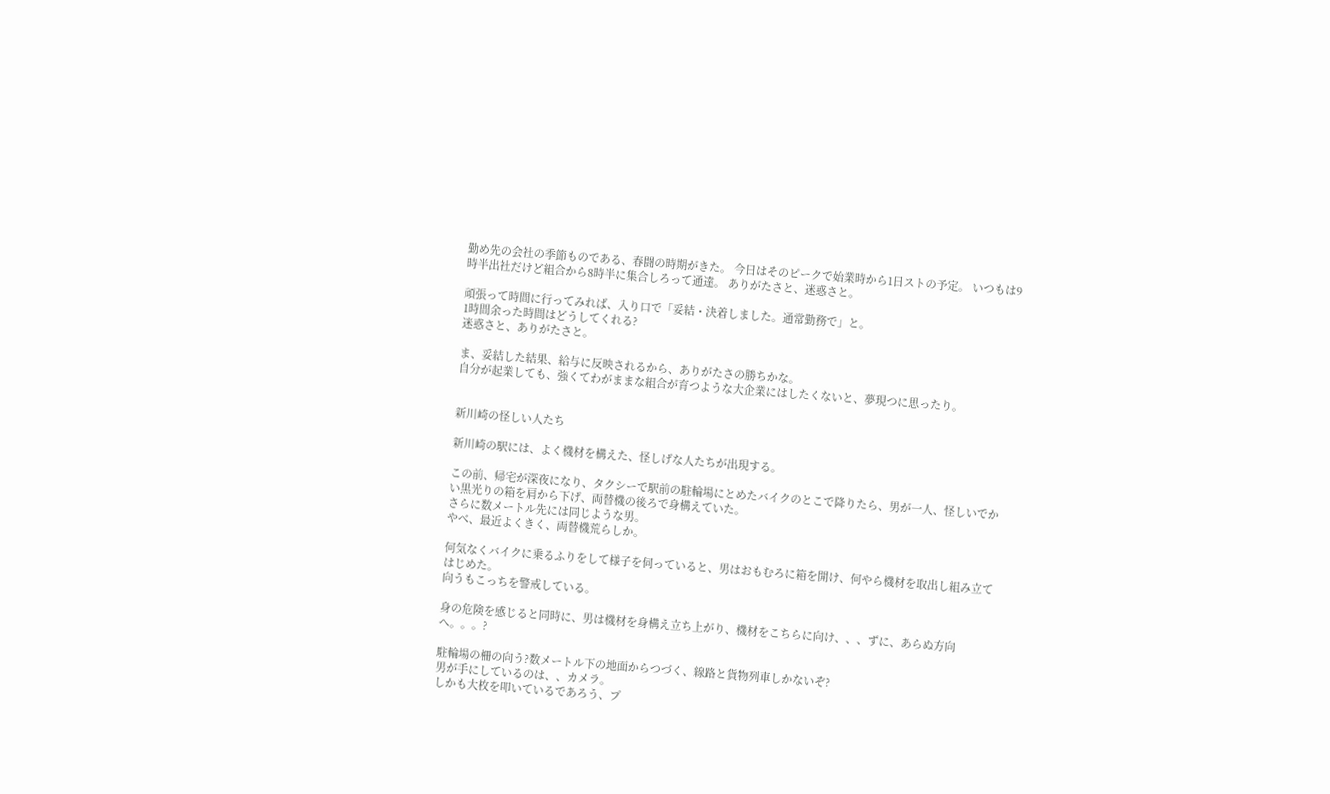勤め先の会社の季節ものである、春闘の時期がきた。 今日はそのピークで始業時から1日ストの予定。 いつもは9時半出社だけど組合から8時半に集合しろって通達。 ありがたさと、迷惑さと。

頑張って時間に行ってみれば、入り口で「妥結・決着しました。通常勤務で」と。
1時間余った時間はどうしてくれる?
迷惑さと、ありがたさと。

ま、妥結した結果、給与に反映されるから、ありがたさの勝ちかな。
自分が起業しても、強くてわがままな組合が育つような大企業にはしたくないと、夢現つに思ったり。


新川崎の怪しい人たち

新川崎の駅には、よく機材を構えた、怪しげな人たちが出現する。

この前、帰宅が深夜になり、タクシーで駅前の駐輪場にとめたバイクのとこで降りたら、男が一人、怪しいでかい黒光りの箱を肩から下げ、両替機の後ろで身構えていた。
さらに数メートル先には同じような男。
やべ、最近よくきく、両替機荒らしか。

何気なくバイクに乗るふりをして様子を伺っていると、男はおもむろに箱を開け、何やら機材を取出し組み立てはじめた。
向うもこっちを警戒している。

身の危険を感じると同時に、男は機材を身構え立ち上がり、機材をこちらに向け、、、ずに、あらぬ方向へ。。。?

駐輪場の柵の向う?数メートル下の地面からつづく、線路と貨物列車しかないぞ?
男が手にしているのは、、カメラ。
しかも大枚を叩いているであろう、プ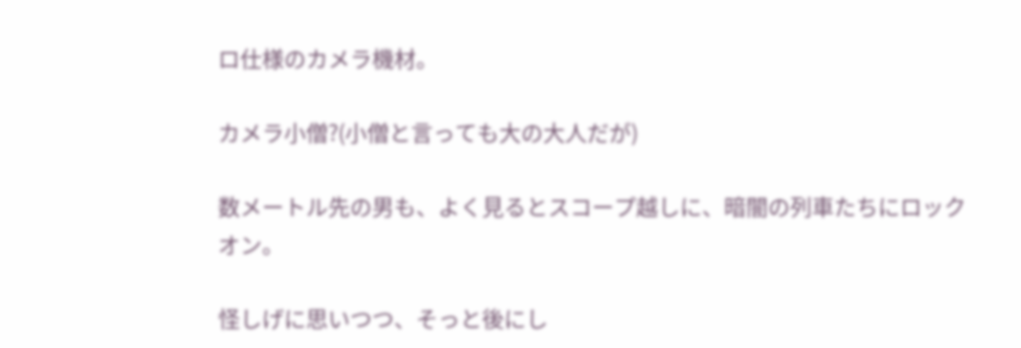ロ仕様のカメラ機材。

カメラ小僧?(小僧と言っても大の大人だが)

数メートル先の男も、よく見るとスコープ越しに、暗闇の列車たちにロックオン。

怪しげに思いつつ、そっと後にし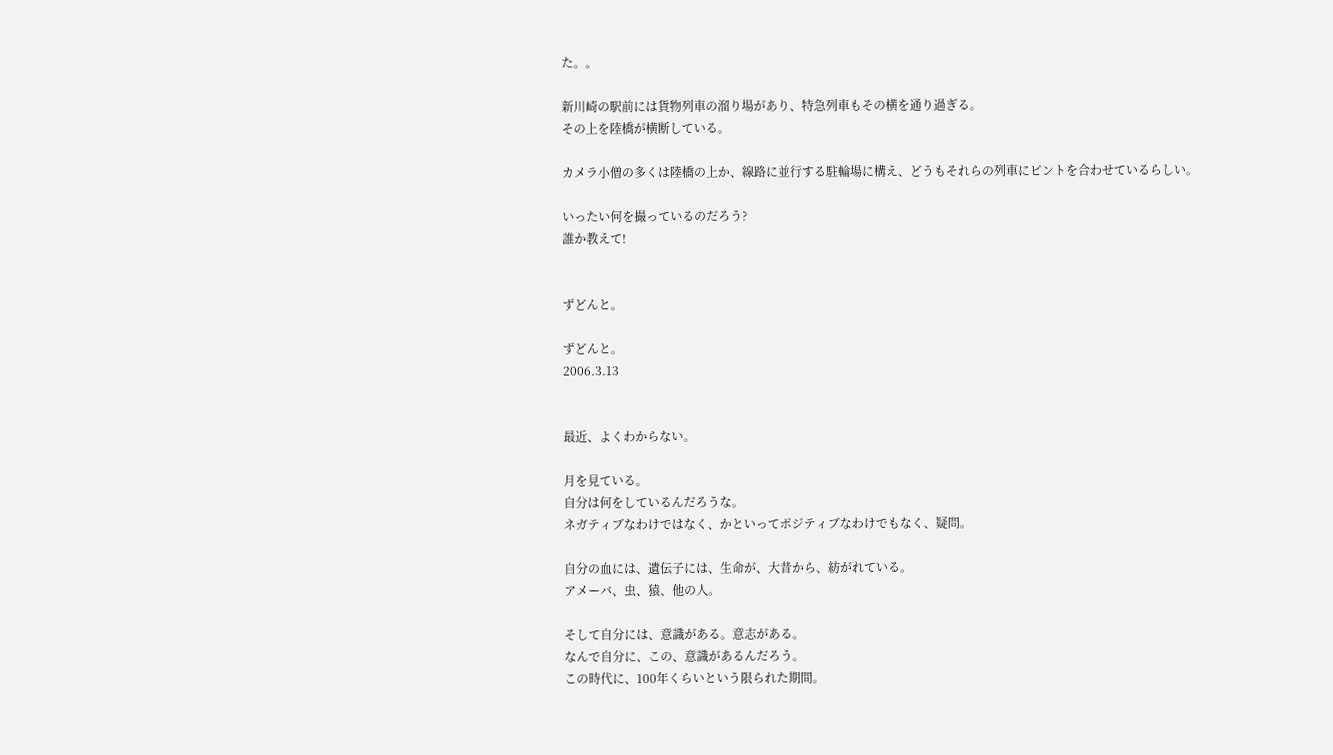た。。

新川崎の駅前には貨物列車の溜り場があり、特急列車もその横を通り過ぎる。
その上を陸橋が横断している。

カメラ小僧の多くは陸橋の上か、線路に並行する駐輪場に構え、どうもそれらの列車にピントを合わせているらしい。

いったい何を撮っているのだろう?
誰か教えて!


ずどんと。

ずどんと。
2006.3.13


最近、よくわからない。

月を見ている。
自分は何をしているんだろうな。
ネガティブなわけではなく、かといってポジティブなわけでもなく、疑問。

自分の血には、遺伝子には、生命が、大昔から、紡がれている。
アメーバ、虫、猿、他の人。

そして自分には、意識がある。意志がある。
なんで自分に、この、意識があるんだろう。
この時代に、100年くらいという限られた期間。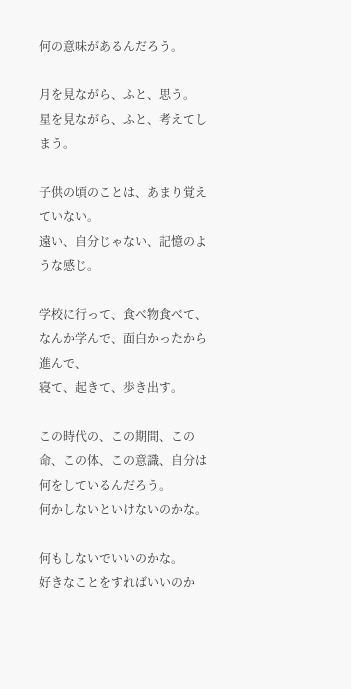何の意味があるんだろう。

月を見ながら、ふと、思う。
星を見ながら、ふと、考えてしまう。

子供の頃のことは、あまり覚えていない。
遠い、自分じゃない、記憶のような感じ。

学校に行って、食べ物食べて、なんか学んで、面白かったから進んで、
寝て、起きて、歩き出す。

この時代の、この期間、この命、この体、この意識、自分は何をしているんだろう。
何かしないといけないのかな。

何もしないでいいのかな。
好きなことをすればいいのか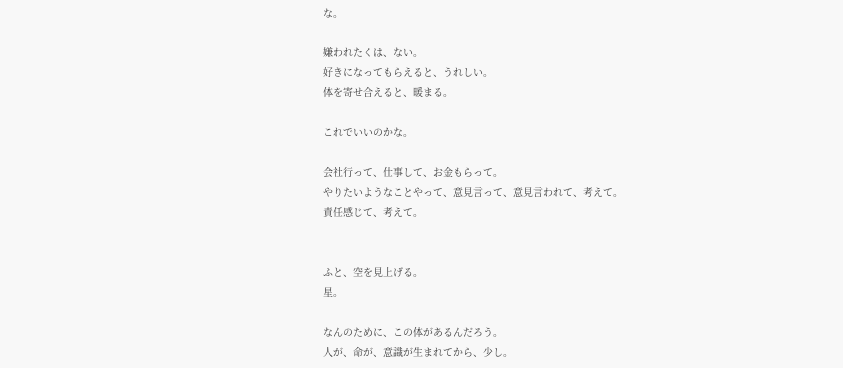な。

嫌われたくは、ない。
好きになってもらえると、うれしい。
体を寄せ合えると、暖まる。

これでいいのかな。

会社行って、仕事して、お金もらって。
やりたいようなことやって、意見言って、意見言われて、考えて。
責任感じて、考えて。


ふと、空を見上げる。
星。

なんのために、この体があるんだろう。
人が、命が、意識が生まれてから、少し。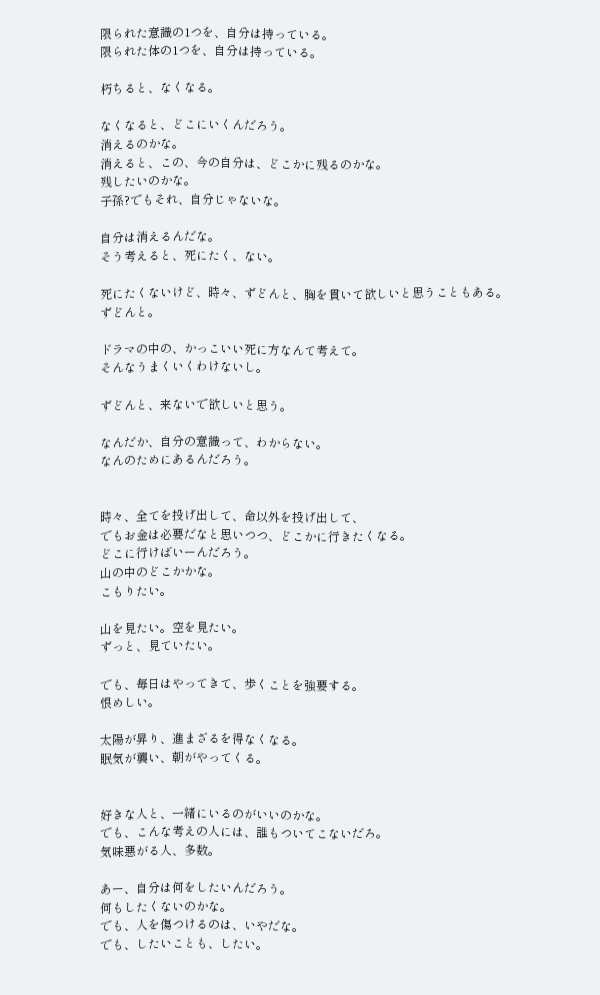限られた意識の1つを、自分は持っている。
限られた体の1つを、自分は持っている。

朽ちると、なくなる。

なくなると、どこにいくんだろう。
消えるのかな。
消えると、この、今の自分は、どこかに残るのかな。
残したいのかな。
子孫?でもそれ、自分じゃないな。

自分は消えるんだな。
そう考えると、死にたく、ない。

死にたくないけど、時々、ずどんと、胸を貫いて欲しいと思うこともある。
ずどんと。

ドラマの中の、かっこいい死に方なんて考えて。
そんなうまくいくわけないし。

ずどんと、来ないで欲しいと思う。

なんだか、自分の意識って、わからない。
なんのためにあるんだろう。


時々、全てを投げ出して、命以外を投げ出して、
でもお金は必要だなと思いつつ、どこかに行きたくなる。
どこに行けばいーんだろう。
山の中のどこかかな。
こもりたい。

山を見たい。空を見たい。
ずっと、見ていたい。

でも、毎日はやってきて、歩くことを強要する。
恨めしい。

太陽が昇り、進まざるを得なくなる。
眠気が襲い、朝がやってくる。


好きな人と、一緒にいるのがいいのかな。
でも、こんな考えの人には、誰もついてこないだろ。
気味悪がる人、多数。

あー、自分は何をしたいんだろう。
何もしたくないのかな。
でも、人を傷つけるのは、いやだな。
でも、したいことも、したい。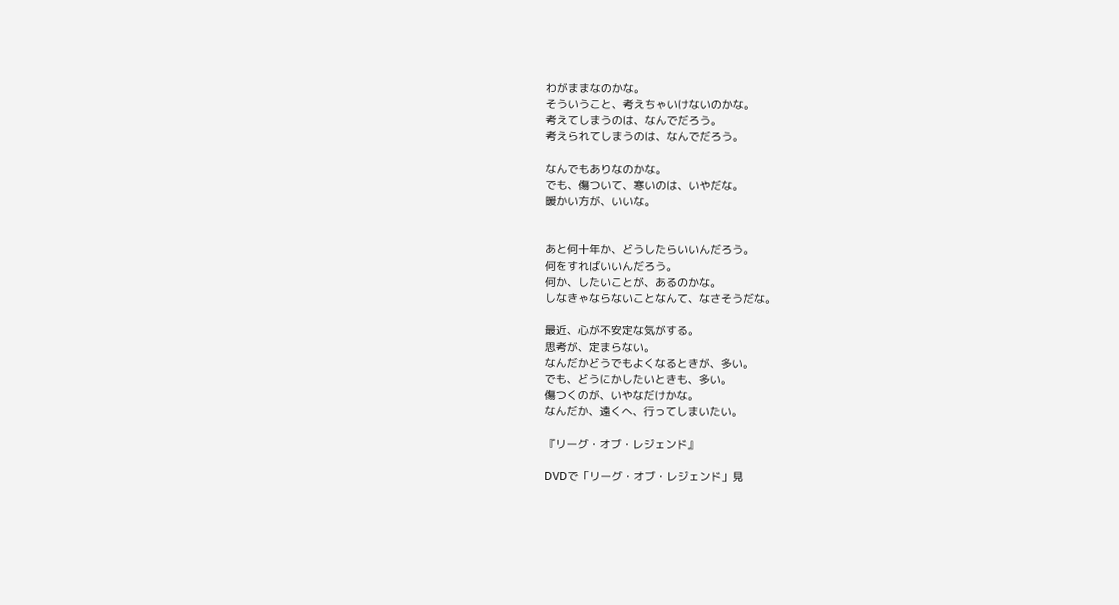わがままなのかな。
そういうこと、考えちゃいけないのかな。
考えてしまうのは、なんでだろう。
考えられてしまうのは、なんでだろう。

なんでもありなのかな。
でも、傷ついて、寒いのは、いやだな。
暖かい方が、いいな。


あと何十年か、どうしたらいいんだろう。
何をすればいいんだろう。
何か、したいことが、あるのかな。
しなきゃならないことなんて、なさそうだな。

最近、心が不安定な気がする。
思考が、定まらない。
なんだかどうでもよくなるときが、多い。
でも、どうにかしたいときも、多い。
傷つくのが、いやなだけかな。
なんだか、遠くへ、行ってしまいたい。

『リーグ・オブ・レジェンド』

DVDで「リーグ・オブ・レジェンド」見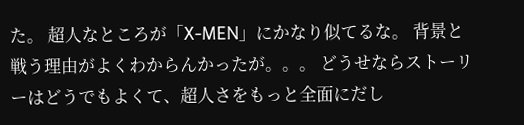た。 超人なところが「X-MEN」にかなり似てるな。 背景と戦う理由がよくわからんかったが。。。 どうせならストーリーはどうでもよくて、超人さをもっと全面にだし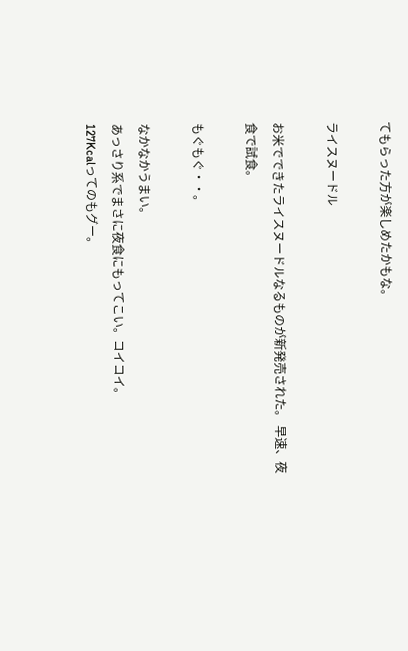てもらった方が楽しめたかもな。

ライスヌードル

お米でできたライスヌードルなるものが新発売された。 早速、夜食で試食。

もぐもぐ・・。

なかなかうまい。
あっさり系でまさに夜食にもってこい。コイコイ。
127Kcalってのもグー。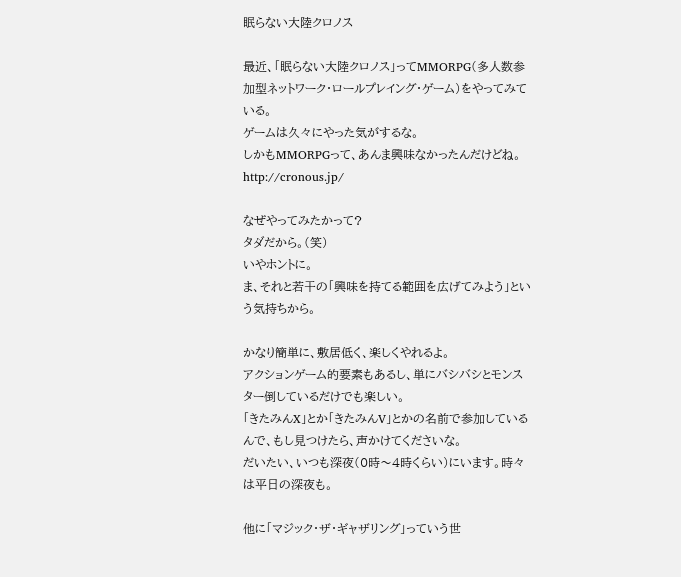眠らない大陸クロノス

最近、「眠らない大陸クロノス」ってMMORPG(多人数参加型ネットワーク・ロールプレイング・ゲーム)をやってみている。
ゲームは久々にやった気がするな。
しかもMMORPGって、あんま興味なかったんだけどね。
http://cronous.jp/

なぜやってみたかって?
タダだから。(笑)
いやホントに。
ま、それと若干の「興味を持てる範囲を広げてみよう」という気持ちから。

かなり簡単に、敷居低く、楽しくやれるよ。
アクションゲーム的要素もあるし、単にバシバシとモンスター倒しているだけでも楽しい。
「きたみんX」とか「きたみんV」とかの名前で参加しているんで、もし見つけたら、声かけてくださいな。
だいたい、いつも深夜(0時〜4時くらい)にいます。時々は平日の深夜も。

他に「マジック・ザ・ギャザリング」っていう世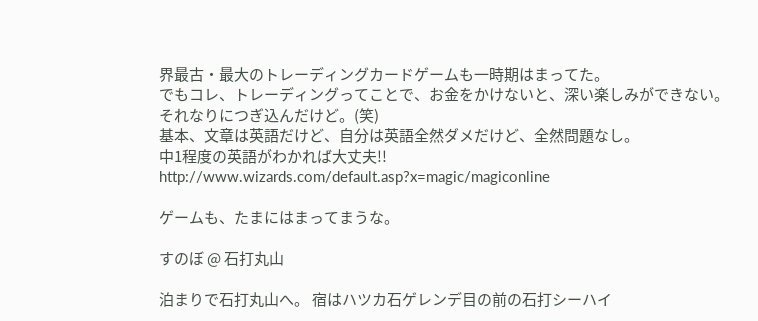界最古・最大のトレーディングカードゲームも一時期はまってた。
でもコレ、トレーディングってことで、お金をかけないと、深い楽しみができない。
それなりにつぎ込んだけど。(笑)
基本、文章は英語だけど、自分は英語全然ダメだけど、全然問題なし。
中1程度の英語がわかれば大丈夫!!
http://www.wizards.com/default.asp?x=magic/magiconline

ゲームも、たまにはまってまうな。

すのぼ @ 石打丸山

泊まりで石打丸山へ。 宿はハツカ石ゲレンデ目の前の石打シーハイ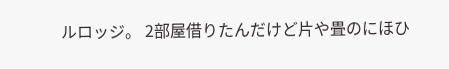ルロッジ。 2部屋借りたんだけど片や畳のにほひ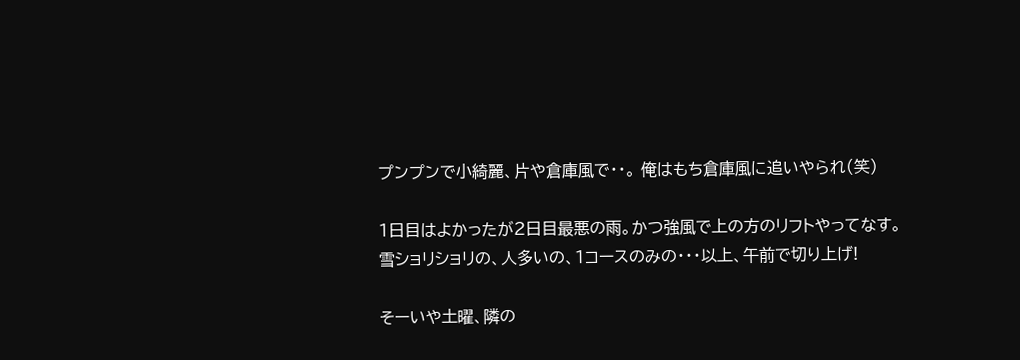プンプンで小綺麗、片や倉庫風で・・。 俺はもち倉庫風に追いやられ(笑)

1日目はよかったが2日目最悪の雨。かつ強風で上の方のリフトやってなす。
雪ショリショリの、人多いの、1コースのみの・・・以上、午前で切り上げ!

そーいや土曜、隣の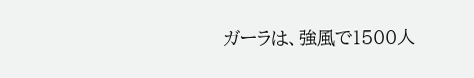ガーラは、強風で1500人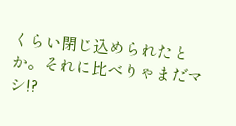くらい閉じ込められたとか。それに比べりゃまだマシ!?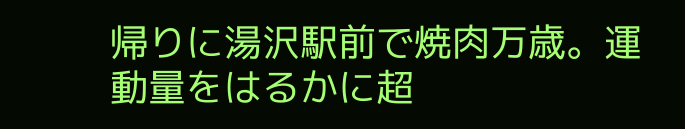帰りに湯沢駅前で焼肉万歳。運動量をはるかに超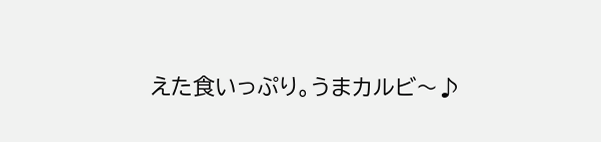えた食いっぷり。うまカルビ〜♪